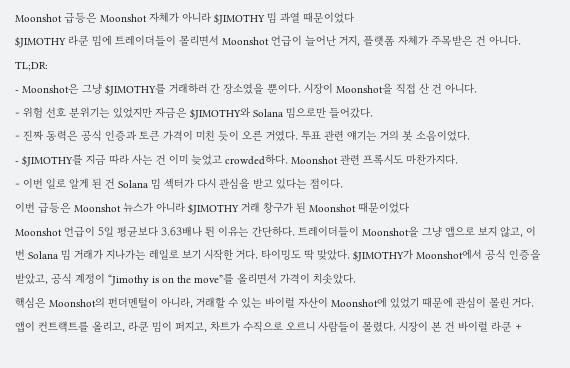Moonshot 급등은 Moonshot 자체가 아니라 $JIMOTHY 밈 과열 때문이었다
$JIMOTHY 라쿤 밈에 트레이더들이 몰리면서 Moonshot 언급이 늘어난 거지, 플랫폼 자체가 주목받은 건 아니다.
TL;DR:
- Moonshot은 그냥 $JIMOTHY를 거래하러 간 장소였을 뿐이다. 시장이 Moonshot을 직접 산 건 아니다.
- 위험 선호 분위기는 있었지만 자금은 $JIMOTHY와 Solana 밈으로만 들어갔다.
- 진짜 동력은 공식 인증과 토큰 가격이 미친 듯이 오른 거였다. 투표 관련 얘기는 거의 봇 소음이었다.
- $JIMOTHY를 지금 따라 사는 건 이미 늦었고 crowded하다. Moonshot 관련 프록시도 마찬가지다.
- 이번 일로 알게 된 건 Solana 밈 섹터가 다시 관심을 받고 있다는 점이다.
이번 급등은 Moonshot 뉴스가 아니라 $JIMOTHY 거래 창구가 된 Moonshot 때문이었다
Moonshot 언급이 5일 평균보다 3.63배나 튄 이유는 간단하다. 트레이더들이 Moonshot을 그냥 앱으로 보지 않고, 이번 Solana 밈 거래가 지나가는 레일로 보기 시작한 거다. 타이밍도 딱 맞았다. $JIMOTHY가 Moonshot에서 공식 인증을 받았고, 공식 계정이 “Jimothy is on the move”를 올리면서 가격이 치솟았다.
핵심은 Moonshot의 펀더멘털이 아니라, 거래할 수 있는 바이럴 자산이 Moonshot에 있었기 때문에 관심이 몰린 거다. 앱이 컨트랙트를 올리고, 라쿤 밈이 퍼지고, 차트가 수직으로 오르니 사람들이 몰렸다. 시장이 본 건 바이럴 라쿤 +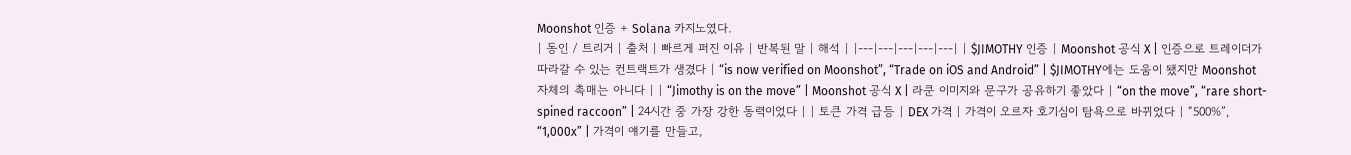Moonshot 인증 + Solana 카지노였다.
| 동인 / 트리거 | 출처 | 빠르게 퍼진 이유 | 반복된 말 | 해석 | |---|---|---|---|---| | $JIMOTHY 인증 | Moonshot 공식 X | 인증으로 트레이더가 따라갈 수 있는 컨트랙트가 생겼다 | “is now verified on Moonshot”, “Trade on iOS and Android” | $JIMOTHY에는 도움이 됐지만 Moonshot 자체의 촉매는 아니다 | | “Jimothy is on the move” | Moonshot 공식 X | 라쿤 이미지와 문구가 공유하기 좋았다 | “on the move”, “rare short-spined raccoon” | 24시간 중 가장 강한 동력이었다 | | 토큰 가격 급등 | DEX 가격 | 가격이 오르자 호기심이 탐욕으로 바뀌었다 | “500%”, “1,000x” | 가격이 얘기를 만들고,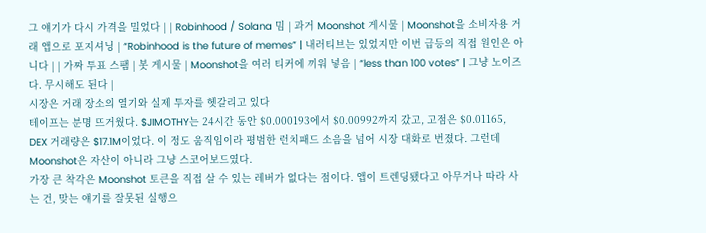그 얘기가 다시 가격을 밀었다 | | Robinhood / Solana 밈 | 과거 Moonshot 게시물 | Moonshot을 소비자용 거래 앱으로 포지셔닝 | “Robinhood is the future of memes” | 내러티브는 있었지만 이번 급등의 직접 원인은 아니다 | | 가짜 투표 스팸 | 봇 게시물 | Moonshot을 여러 티커에 끼워 넣음 | “less than 100 votes” | 그냥 노이즈다. 무시해도 된다 |
시장은 거래 장소의 열기와 실제 투자를 헷갈리고 있다
테이프는 분명 뜨거웠다. $JIMOTHY는 24시간 동안 $0.000193에서 $0.00992까지 갔고, 고점은 $0.01165, DEX 거래량은 $17.1M이었다. 이 정도 움직임이라 평범한 런치패드 소음을 넘어 시장 대화로 번졌다. 그런데 Moonshot은 자산이 아니라 그냥 스코어보드였다.
가장 큰 착각은 Moonshot 토큰을 직접 살 수 있는 레버가 없다는 점이다. 앱이 트렌딩됐다고 아무거나 따라 사는 건, 맞는 얘기를 잘못된 실행으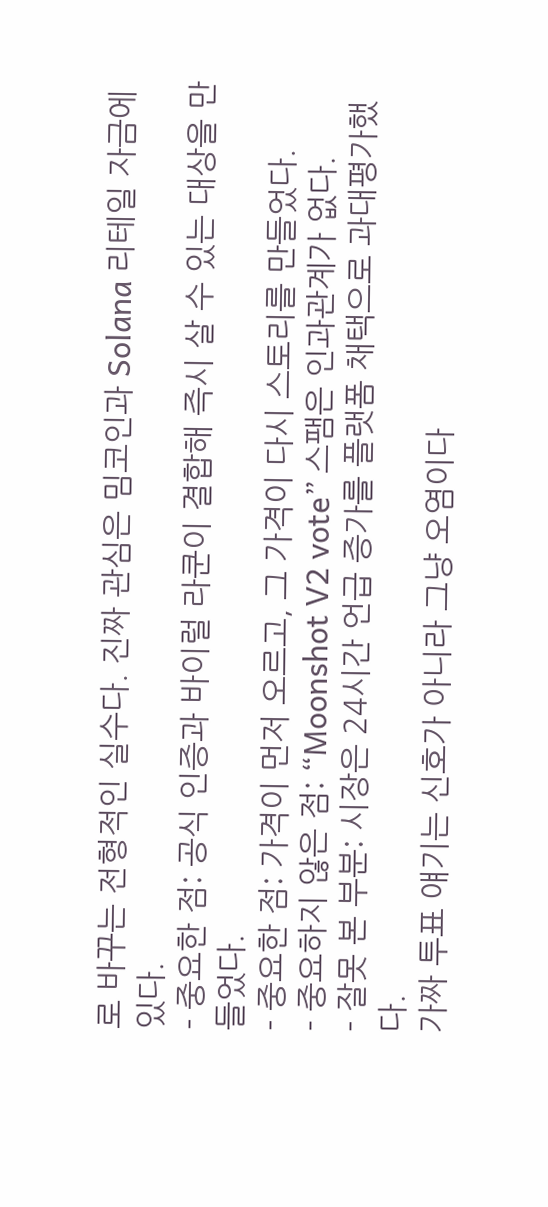로 바꾸는 전형적인 실수다. 진짜 관심은 밈코인과 Solana 리테일 자금에 있다.
- 중요한 점: 공식 인증과 바이럴 라쿤이 결합해 즉시 살 수 있는 대상을 만들었다.
- 중요한 점: 가격이 먼저 오르고, 그 가격이 다시 스토리를 만들었다.
- 중요하지 않은 점: “Moonshot V2 vote” 스팸은 인과관계가 없다.
- 잘못 본 부분: 시장은 24시간 언급 증가를 플랫폼 채택으로 과대평가했다.
가짜 투표 얘기는 신호가 아니라 그냥 오염이다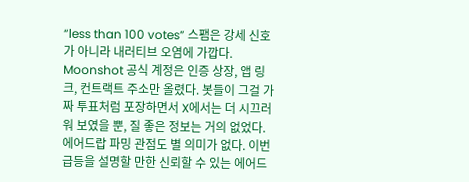“less than 100 votes” 스팸은 강세 신호가 아니라 내러티브 오염에 가깝다. Moonshot 공식 계정은 인증 상장, 앱 링크, 컨트랙트 주소만 올렸다. 봇들이 그걸 가짜 투표처럼 포장하면서 X에서는 더 시끄러워 보였을 뿐, 질 좋은 정보는 거의 없었다.
에어드랍 파밍 관점도 별 의미가 없다. 이번 급등을 설명할 만한 신뢰할 수 있는 에어드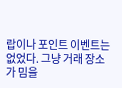랍이나 포인트 이벤트는 없었다. 그냥 거래 장소가 밈을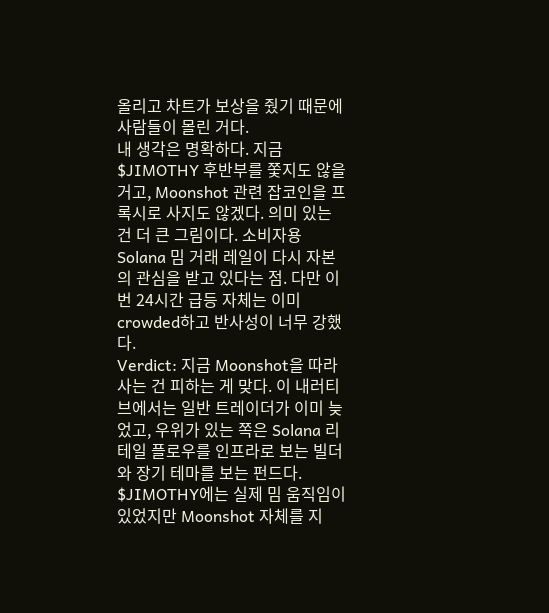올리고 차트가 보상을 줬기 때문에 사람들이 몰린 거다.
내 생각은 명확하다. 지금 $JIMOTHY 후반부를 쫓지도 않을 거고, Moonshot 관련 잡코인을 프록시로 사지도 않겠다. 의미 있는 건 더 큰 그림이다. 소비자용 Solana 밈 거래 레일이 다시 자본의 관심을 받고 있다는 점. 다만 이번 24시간 급등 자체는 이미 crowded하고 반사성이 너무 강했다.
Verdict: 지금 Moonshot을 따라 사는 건 피하는 게 맞다. 이 내러티브에서는 일반 트레이더가 이미 늦었고, 우위가 있는 쪽은 Solana 리테일 플로우를 인프라로 보는 빌더와 장기 테마를 보는 펀드다. $JIMOTHY에는 실제 밈 움직임이 있었지만 Moonshot 자체를 지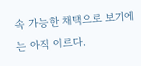속 가능한 채택으로 보기에는 아직 이르다.